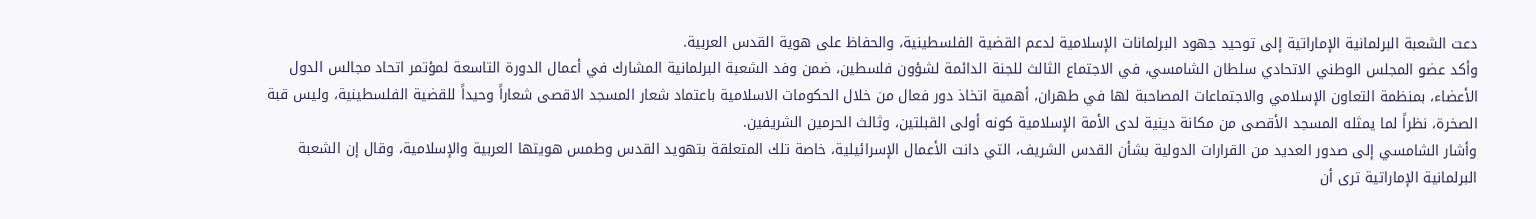دعت الشعبة البرلمانية الإماراتية إلى توحيد جهود البرلمانات الإسلامية لدعم القضية الفلسطينية، والحفاظ على هوية القدس العربية.
وأكد عضو المجلس الوطني الاتحادي سلطان الشامسي، في الاجتماع الثالث للجنة الدائمة لشؤون فلسطين، ضمن وفد الشعبة البرلمانية المشارك في أعمال الدورة التاسعة لمؤتمر اتحاد مجالس الدول الأعضاء، بمنظمة التعاون الإسلامي والاجتماعات المصاحبة لها في طهران، أهمية اتخاذ دور فعال من خلال الحكومات الاسلامية باعتماد شعار المسجد الاقصى شعاراً وحيداً للقضية الفلسطينية، وليس قبة الصخرة، نظراً لما يمثله المسجد الأقصى من مكانة دينية لدى الأمة الإسلامية كونه أولى القبلتين، وثالث الحرمين الشريفين.
وأشار الشامسي إلى صدور العديد من القرارات الدولية بشأن القدس الشريف، التي دانت الأعمال الإسرائيلية، خاصة تلك المتعلقة بتهويد القدس وطمس هويتها العربية والإسلامية، وقال إن الشعبة البرلمانية الإماراتية ترى أن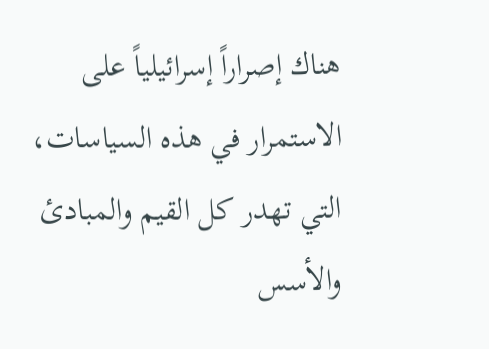هناك إصراراً إسرائيلياً على الاستمرار في هذه السياسات، التي تهدر كل القيم والمبادئ والأسس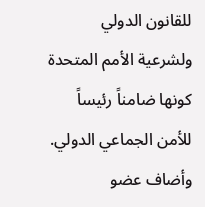للقانون الدولي ولشرعية الأمم المتحدة كونها ضامناً رئيساً للأمن الجماعي الدولي.
وأضاف عضو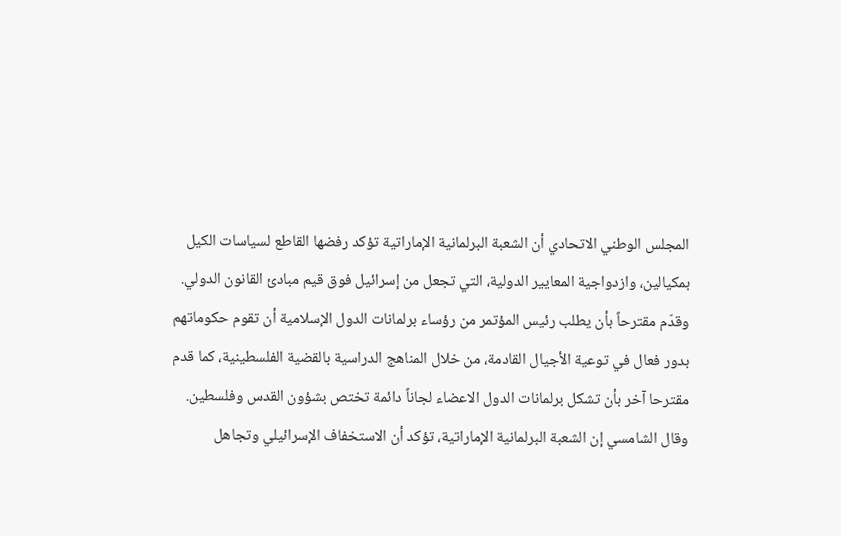المجلس الوطني الاتحادي أن الشعبة البرلمانية الإماراتية تؤكد رفضها القاطع لسياسات الكيل بمكيالين، وازدواجية المعايير الدولية، التي تجعل من إسرائيل فوق قيم مبادئ القانون الدولي.
وقدّم مقترحاً بأن يطلب رئيس المؤتمر من رؤساء برلمانات الدول الإسلامية أن تقوم حكوماتهم بدور فعال في توعية الأجيال القادمة، من خلال المناهج الدراسية بالقضية الفلسطينية، كما قدم مقترحا آخر بأن تشكل برلمانات الدول الاعضاء لجاناً دائمة تختص بشؤون القدس وفلسطين.
وقال الشامسي إن الشعبة البرلمانية الإماراتية، تؤكد أن الاستخفاف الإسرائيلي وتجاهل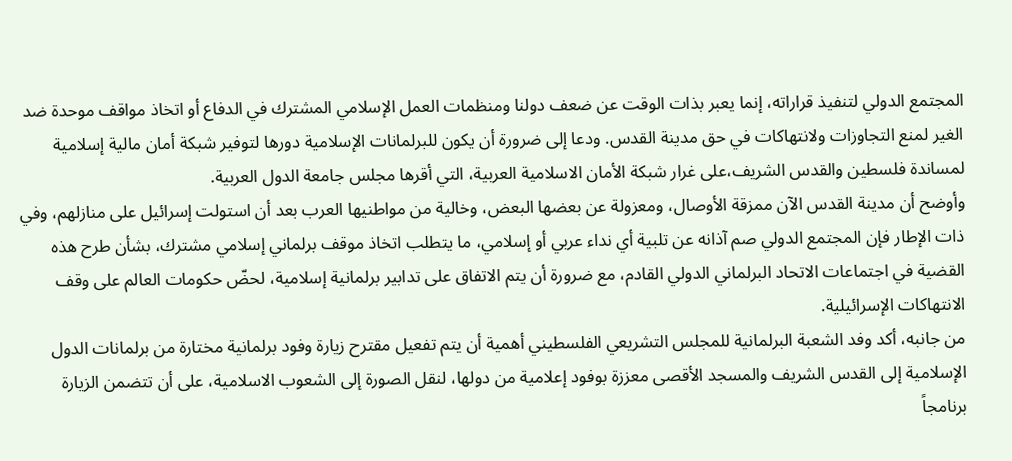المجتمع الدولي لتنفيذ قراراته، إنما يعبر بذات الوقت عن ضعف دولنا ومنظمات العمل الإسلامي المشترك في الدفاع أو اتخاذ مواقف موحدة ضد الغير لمنع التجاوزات ولانتهاكات في حق مدينة القدس. ودعا إلى ضرورة أن يكون للبرلمانات الإسلامية دورها لتوفير شبكة أمان مالية إسلامية لمساندة فلسطين والقدس الشريف،على غرار شبكة الأمان الاسلامية العربية، التي أقرها مجلس جامعة الدول العربية.
وأوضح أن مدينة القدس الآن ممزقة الأوصال، ومعزولة عن بعضها البعض، وخالية من مواطنيها العرب بعد أن استولت إسرائيل على منازلهم، وفي ذات الإطار فإن المجتمع الدولي صم آذانه عن تلبية أي نداء عربي أو إسلامي، ما يتطلب اتخاذ موقف برلماني إسلامي مشترك، بشأن طرح هذه القضية في اجتماعات الاتحاد البرلماني الدولي القادم، مع ضرورة أن يتم الاتفاق على تدابير برلمانية إسلامية، لحضّ حكومات العالم على وقف الانتهاكات الإسرائيلية.
من جانبه، أكد وفد الشعبة البرلمانية للمجلس التشريعي الفلسطيني أهمية أن يتم تفعيل مقترح زيارة وفود برلمانية مختارة من برلمانات الدول الإسلامية إلى القدس الشريف والمسجد الأقصى معززة بوفود إعلامية من دولها، لنقل الصورة إلى الشعوب الاسلامية، على أن تتضمن الزيارة برنامجاً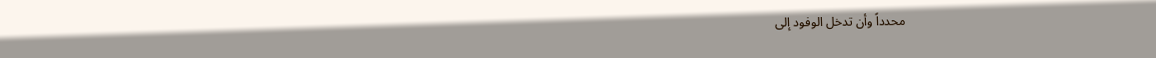محدداً وأن تدخل الوفود إلى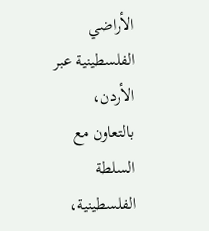الأراضي الفلسطينية عبر الأردن، بالتعاون مع السلطة الفلسطينية،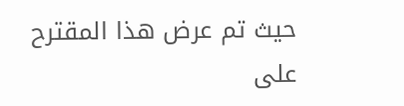حيث تم عرض هذا المقترح على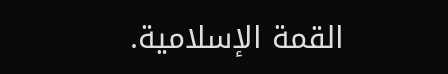القمة الإسلامية.